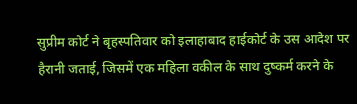सुप्रीम कोर्ट ने बृहस्पतिवार को इलाहाबाद हाईकोर्ट के उस आदेश पर हैरानी जताई, जिसमें एक महिला वकील के साथ दुष्कर्म करने के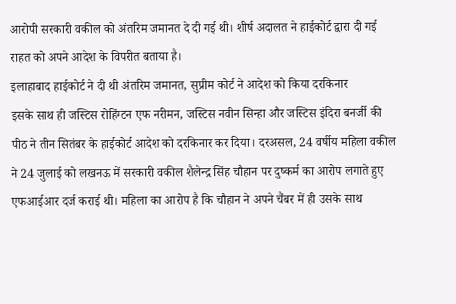आरोपी सरकारी वकील को अंतरिम जमानत दे दी गई थी। शीर्ष अदालत ने हाईकोर्ट द्वारा दी गई राहत को अपने आदेश के विपरीत बताया है।
इलाहाबाद हाईकोर्ट ने दी थी अंतरिम जमानत, सुप्रीम कोर्ट ने आदेश को किया दरकिनार
इसके साथ ही जस्टिस रोहिंग्टन एफ नरीमन, जस्टिस नवीन सिन्हा और जस्टिस इंदिरा बनर्जी की पीठ ने तीन सितंबर के हाईकोर्ट आदेश को दरकिनार कर दिया। दरअसल, 24 वर्षीय महिला वकील ने 24 जुलाई को लखनऊ में सरकारी वकील शैलेन्द्र सिंह चौहान पर दुष्कर्म का आरोप लगाते हुए एफआईआर दर्ज कराई थी। महिला का आरोप है कि चौहान ने अपने चैंबर में ही उसके साथ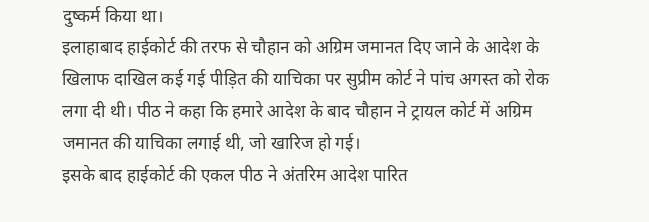दुष्कर्म किया था।
इलाहाबाद हाईकोर्ट की तरफ से चौहान को अग्रिम जमानत दिए जाने के आदेश के खिलाफ दाखिल कई गई पीड़ित की याचिका पर सुप्रीम कोर्ट ने पांच अगस्त को रोक लगा दी थी। पीठ ने कहा कि हमारे आदेश के बाद चौहान ने ट्रायल कोर्ट में अग्रिम जमानत की याचिका लगाई थी, जो खारिज हो गई।
इसके बाद हाईकोर्ट की एकल पीठ ने अंतरिम आदेश पारित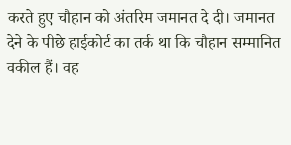करते हुए चौहान को अंतरिम जमानत दे दी। जमानत देने के पीछे हाईकोर्ट का तर्क था कि चौहान सम्मानित वकील हैं। वह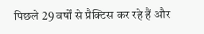पिछले 29 वर्षों से प्रैक्टिस कर रहे हैं और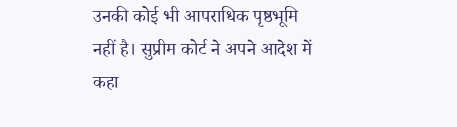उनकी कोई भी आपराधिक पृष्ठभूमि नहीं है। सुप्रीम कोर्ट ने अपने आदेश में कहा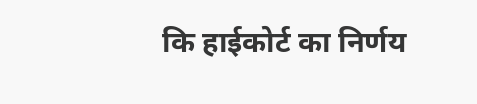कि हाईकोर्ट का निर्णय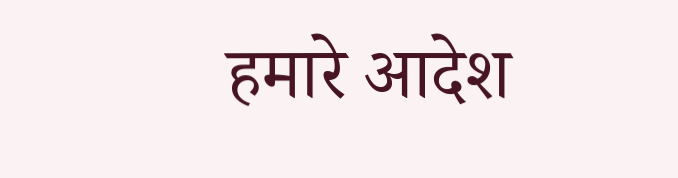हमारे आदेश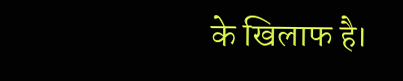के खिलाफ है।